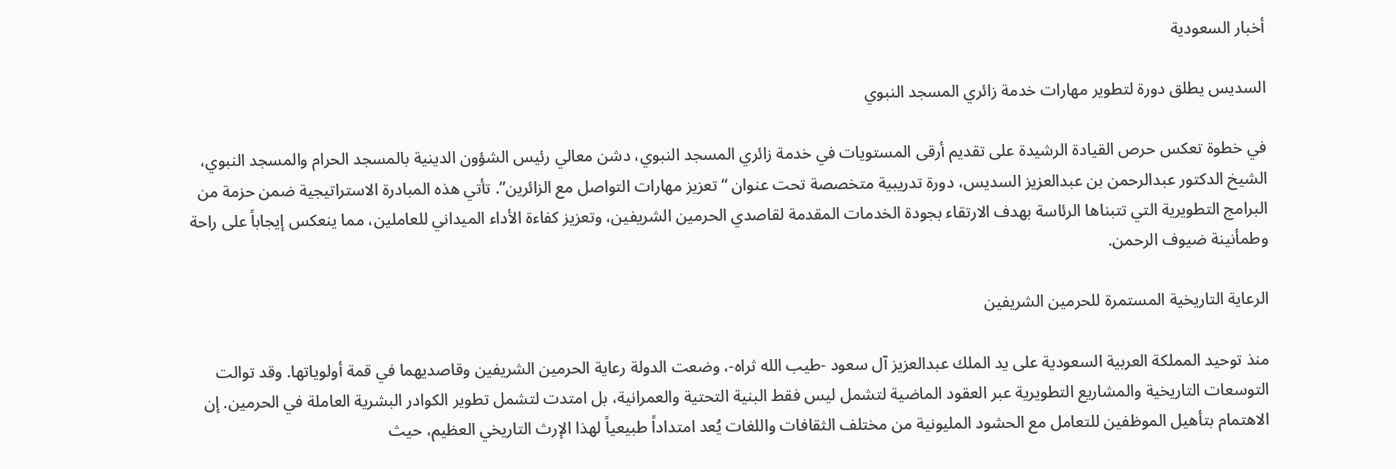أخبار السعودية

السديس يطلق دورة لتطوير مهارات خدمة زائري المسجد النبوي

في خطوة تعكس حرص القيادة الرشيدة على تقديم أرقى المستويات في خدمة زائري المسجد النبوي، دشن معالي رئيس الشؤون الدينية بالمسجد الحرام والمسجد النبوي، الشيخ الدكتور عبدالرحمن بن عبدالعزيز السديس، دورة تدريبية متخصصة تحت عنوان “تعزيز مهارات التواصل مع الزائرين”. تأتي هذه المبادرة الاستراتيجية ضمن حزمة من البرامج التطويرية التي تتبناها الرئاسة بهدف الارتقاء بجودة الخدمات المقدمة لقاصدي الحرمين الشريفين، وتعزيز كفاءة الأداء الميداني للعاملين، مما ينعكس إيجاباً على راحة وطمأنينة ضيوف الرحمن.

الرعاية التاريخية المستمرة للحرمين الشريفين

منذ توحيد المملكة العربية السعودية على يد الملك عبدالعزيز آل سعود -طيب الله ثراه-، وضعت الدولة رعاية الحرمين الشريفين وقاصديهما في قمة أولوياتها. وقد توالت التوسعات التاريخية والمشاريع التطويرية عبر العقود الماضية لتشمل ليس فقط البنية التحتية والعمرانية، بل امتدت لتشمل تطوير الكوادر البشرية العاملة في الحرمين. إن الاهتمام بتأهيل الموظفين للتعامل مع الحشود المليونية من مختلف الثقافات واللغات يُعد امتداداً طبيعياً لهذا الإرث التاريخي العظيم، حيث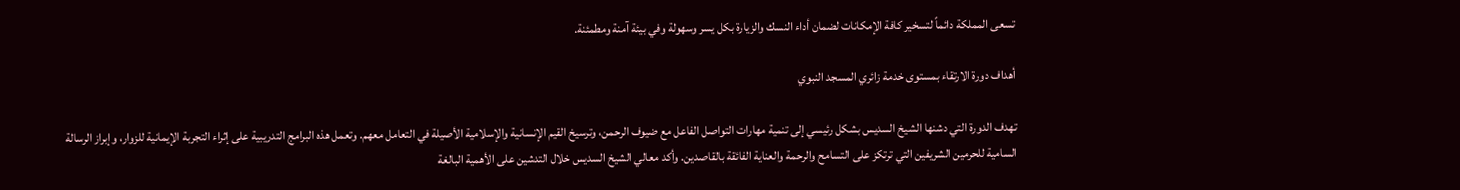تسعى المملكة دائماً لتسخير كافة الإمكانات لضمان أداء النسك والزيارة بكل يسر وسهولة وفي بيئة آمنة ومطمئنة.

أهداف دورة الارتقاء بمستوى خدمة زائري المسجد النبوي

تهدف الدورة التي دشنها الشيخ السديس بشكل رئيسي إلى تنمية مهارات التواصل الفاعل مع ضيوف الرحمن، وترسيخ القيم الإنسانية والإسلامية الأصيلة في التعامل معهم. وتعمل هذه البرامج التدريبية على إثراء التجربة الإيمانية للزوار، وإبراز الرسالة السامية للحرمين الشريفين التي ترتكز على التسامح والرحمة والعناية الفائقة بالقاصدين. وأكد معالي الشيخ السديس خلال التدشين على الأهمية البالغة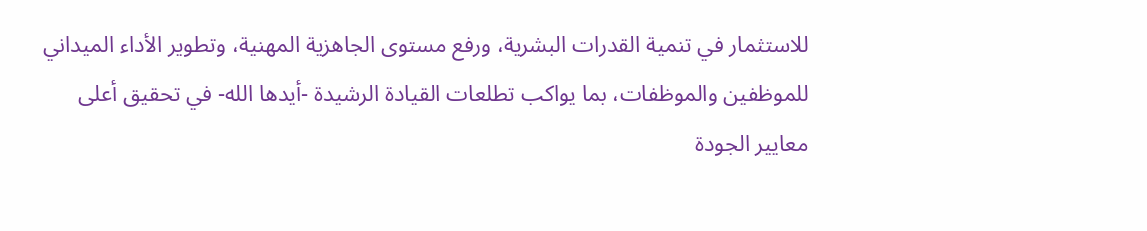للاستثمار في تنمية القدرات البشرية، ورفع مستوى الجاهزية المهنية، وتطوير الأداء الميداني للموظفين والموظفات، بما يواكب تطلعات القيادة الرشيدة -أيدها الله- في تحقيق أعلى معايير الجودة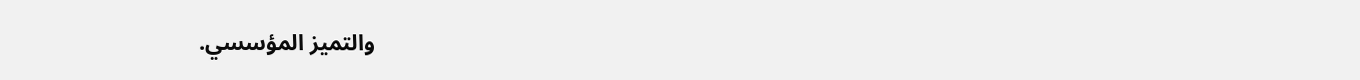والتميز المؤسسي.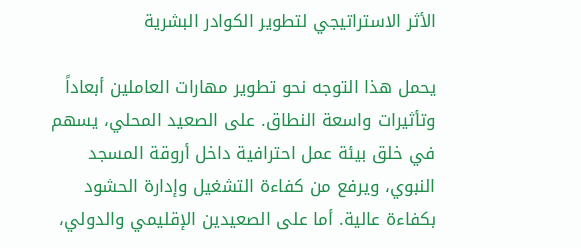الأثر الاستراتيجي لتطوير الكوادر البشرية

يحمل هذا التوجه نحو تطوير مهارات العاملين أبعاداً وتأثيرات واسعة النطاق. على الصعيد المحلي، يسهم في خلق بيئة عمل احترافية داخل أروقة المسجد النبوي، ويرفع من كفاءة التشغيل وإدارة الحشود بكفاءة عالية. أما على الصعيدين الإقليمي والدولي،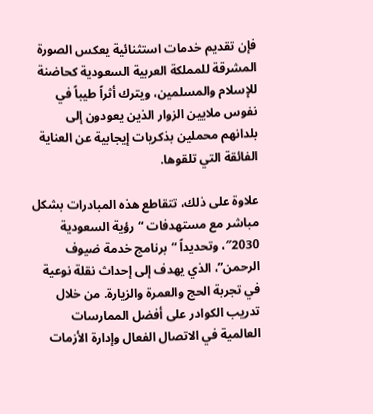فإن تقديم خدمات استثنائية يعكس الصورة المشرقة للمملكة العربية السعودية كحاضنة للإسلام والمسلمين، ويترك أثراً طيباً في نفوس ملايين الزوار الذين يعودون إلى بلدانهم محملين بذكريات إيجابية عن العناية الفائقة التي تلقوها.

علاوة على ذلك، تتقاطع هذه المبادرات بشكل مباشر مع مستهدفات “رؤية السعودية 2030″، وتحديداً “برنامج خدمة ضيوف الرحمن”، الذي يهدف إلى إحداث نقلة نوعية في تجربة الحج والعمرة والزيارة. من خلال تدريب الكوادر على أفضل الممارسات العالمية في الاتصال الفعال وإدارة الأزمات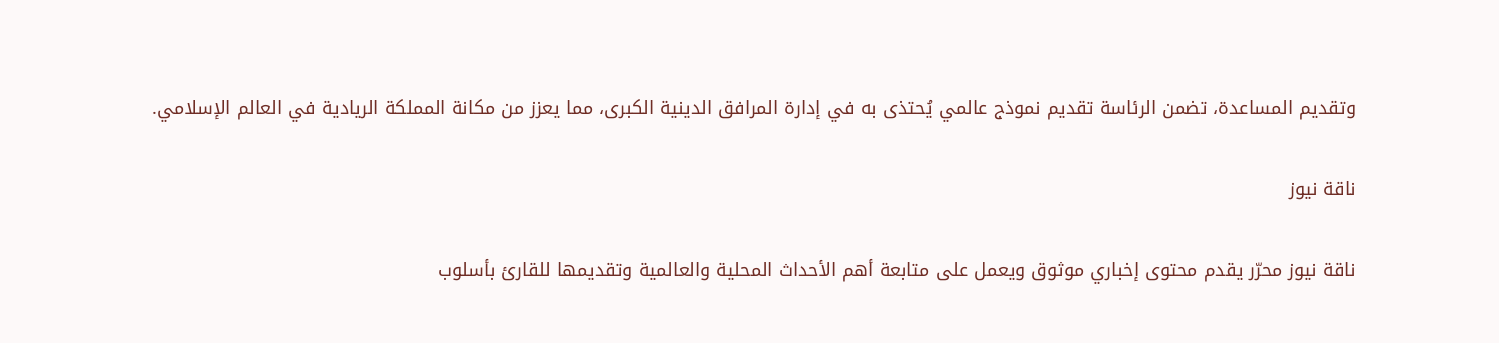وتقديم المساعدة، تضمن الرئاسة تقديم نموذج عالمي يُحتذى به في إدارة المرافق الدينية الكبرى، مما يعزز من مكانة المملكة الريادية في العالم الإسلامي.

ناقة نيوز

ناقة نيوز محرّر يقدم محتوى إخباري موثوق ويعمل على متابعة أهم الأحداث المحلية والعالمية وتقديمها للقارئ بأسلوب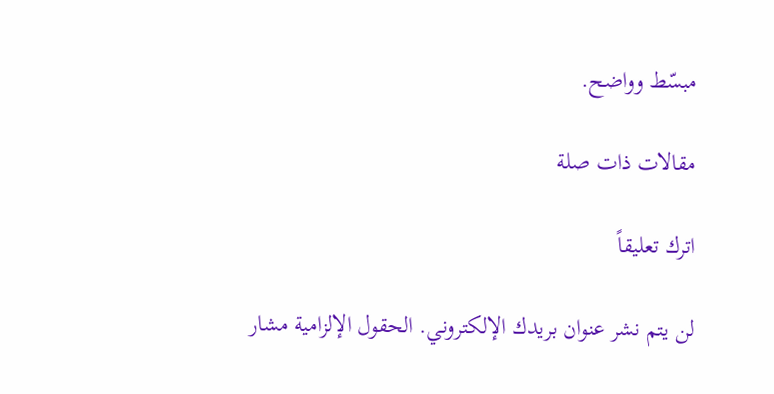مبسّط وواضح.

مقالات ذات صلة

اترك تعليقاً

لن يتم نشر عنوان بريدك الإلكتروني. الحقول الإلزامية مشار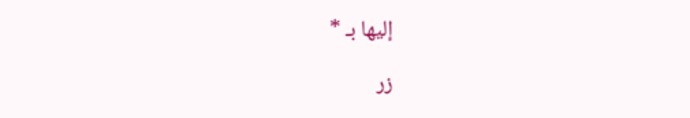إليها بـ *

زر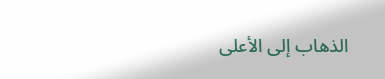الذهاب إلى الأعلى